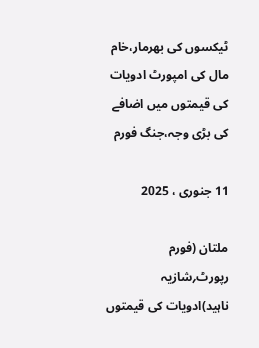ٹیکسوں کی بھرمار،خام مال کی امپورٹ ادویات کی قیمتوں میں اضافے کی بڑی وجہ،جنگ فورم

11 جنوری ، 2025

ملتان (فورم رپورٹ؍شازیہ ناہید)ادویات کی قیمتوں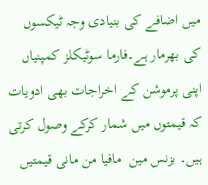میں اضافے کی بنیادی وجہ ٹیکسوں کی بھرمار ہے۔فارما سوٹیکلز کمپنیاں اپنی پرموشن کے اخراجات بھی ادویات کہ قیمتوں میں شمار کرکے وصول کرتی ہیں۔ بزنس مین  مافیا من مانی قیمتیں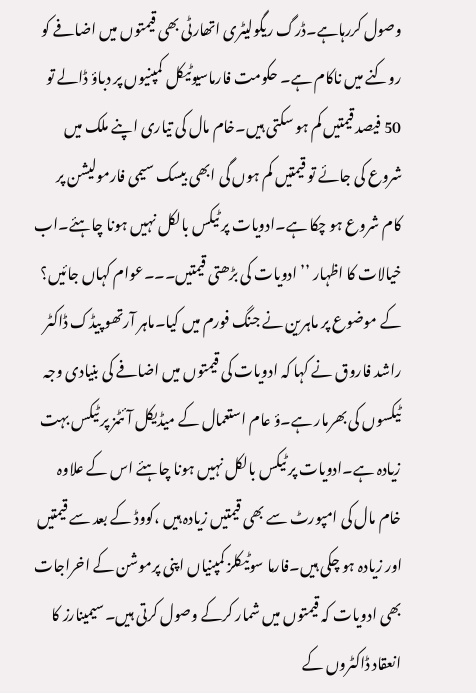وصول کررہاہے۔ڈرگ ریگولیٹری اتھارٹی بھی قیمتوں میں اضافے کو روکنے میں ناکام ہے۔ حکومت فارماسیوٹیکل کمپنیوں پر دباؤ ڈالے تو 50 فیصد قیمتیں کم ہو سکتی ہیں۔خام مال کی تیاری اپنے ملک میں شروع کی جائے تو قیمتیں کم ہوں گی ابھی بیسک سیمی فارمولیشن پر کام شروع ہو چکا ہے۔ادویات پر ٹیکس بالکل نہیں ہونا چاہئے۔اب خیالات کا اظہار ’’ ادویات کی بڑھتی قیمتیں۔۔۔عوام کہاں جائیں؟ کے موضوع پر ماہرین نے جنگ فورم میں کیا۔ماہر آرتھو پیڈک ڈاکٹر راشد فاروق نے کہا کہ ادویات کی قیمتوں میں اضافے کی بنیادی وجہ ٹیکسوں کی بھرمار ہے۔ؤ عام استعمال کے میڈیکل آئٹمز پر ٹیکس بہت زیادہ ہے۔ادویات پر ٹیکس بالکل نہیں ہونا چاہئے اس کے علاوہ خام مال کی امپورٹ سے بھی قیمتیں زیادہ ہیں ،کووڈ کے بعد سے قیمتیں اور زیادہ ہو چکی ہیں۔فارما سوٹیکلز کمپنیاں اپنی پرموشن کے اخراجات بھی ادویات کہ قیمتوں میں شمار کرکے وصول کرتی ہیں۔سیمینارز کا انعقاد ڈاکٹروں کے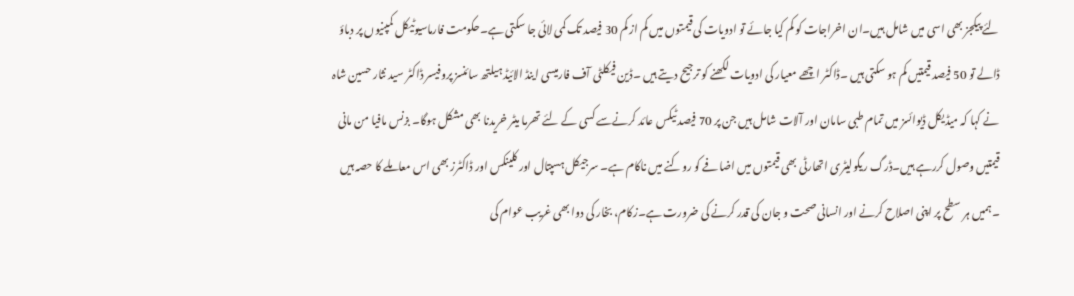لئے پیکجز بھی اسی میں شامل ہیں۔ان اخراجات کو کم کیا جائے تو ادویات کی قیمتوں میں کم از کم 30 فیصد تک کمی لائی جا سکتی ہے۔حکومت فارماسیوٹیکل کمپنیوں پر دباؤ ڈالے تو 50 فیصد قیمتیں کم ہو سکتی ہیں ۔ڈاکٹر اچھے معیار کی ادویات لکھنے کو ترجیح دیتے ہیں ۔ڈین فیکلٹی آف فارمیسی اینڈ الائیڈ ہیلتھ سائنسز پروفیسر ڈاکٹر سید نثار حسین شاہ نے کہا کہ میڈیکل ڈیوائسز میں تمام طبی سامان اور آلات شامل ہیں جن پر 70 فیصد ٹیکس عائد کرنےسے کسی کے لئے تھرما میٹر خریدنا بھی مشکل ہوگا۔ بزنس مافیا من مانی قیمتیں وصول کررہے ہیں۔ڈرگ ریگولیٹری اتھارٹی بھی قیمتوں میں اضافے کو روکنے میں ناکام ہے۔ سرجیکل ہسپتال اور کلینکس اور ڈاکٹرز بھی اس معاملے کا حصہ ہیں ۔ہمیں ہر سطح پر اپنی اصلاح کرنے اور انسانی صحت و جان کی قدر کرنے کی ضرورت ہے۔زکام، بخار کی دوا بھی غریب عوام کی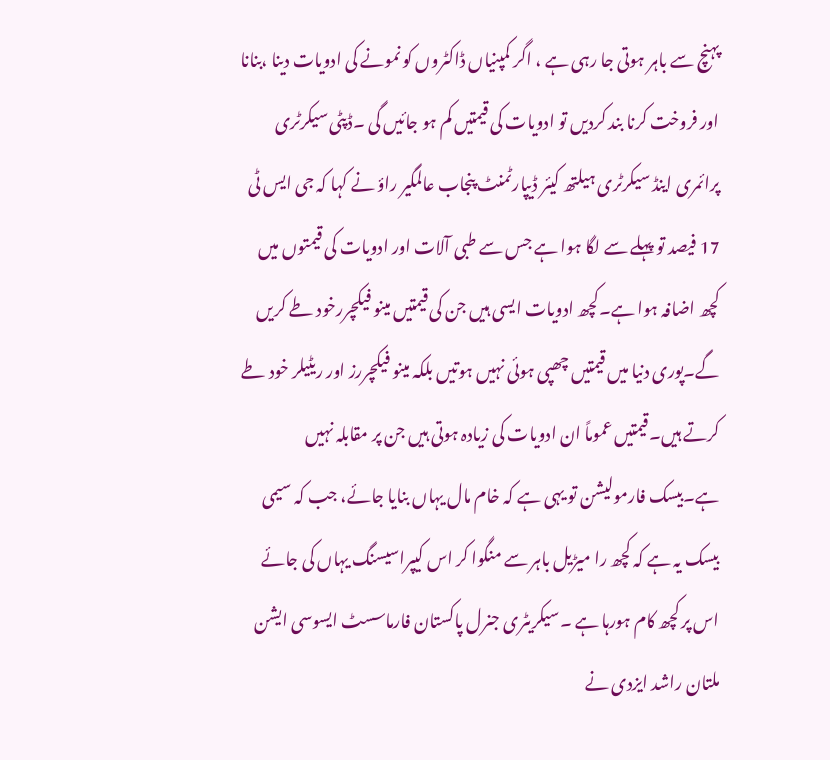پہنچ سے باہر ہوتی جا رہی ہے ، اگر کمپنیاں ڈاکٹروں کو نمونے کی ادویات دینا ،بنانا اور فروخت کرنا بند کردیں تو ادویات کی قیمتیں کم ہو جائیں گی ۔ڈپٹی سیکرٹری پرائمری اینڈ سیکرٹری ہیلتھ کیئر ڈیپارٹمنٹ پنجاب عالمگیر راؤ نے کہا کہ جی ایس ٹی 17 فیصد تو پہلے سے لگا ہوا ہے جس سے طبی آلات اور ادویات کی قیمتوں میں کچھ اضافہ ہوا ہے۔کچھ ادویات ایسی ہیں جن کی قیمتیں مینو فیکچررخود طے کریں گے۔پوری دنیا میں قیمتیں چھپی ہوئی نہیں ہوتیں بلکہ مینو فیکچررز اور ریٹیلر خود طے کرتے ہیں۔قیمتیں عموماً ان ادویات کی زیادہ ہوتی ہیں جن پر مقابلہ نہیں ہے۔بیسک فارمولیشن تو یہی ہے کہ خام مال یہاں بنایا جائے، جب کہ سیمی بیسک یہ ہے کہ کچھ را میڑیل باہر سے منگوا کر اس کیپراسیسنگ یہاں کی جائے اس پر کچھ کام ہورہا ہے ۔سیکریٹری جنرل پاکستان فارماسسٹ ایسوسی ایشن ملتان راشد ایزدی نے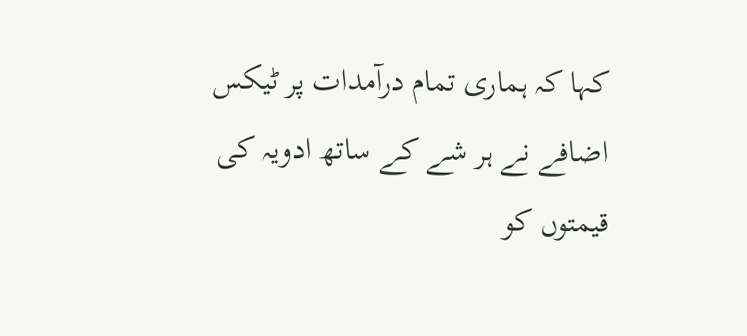کہا کہ ہماری تمام درآمدات پر ٹیکس اضافے نے ہر شے کے ساتھ ادویہ کی قیمتوں کو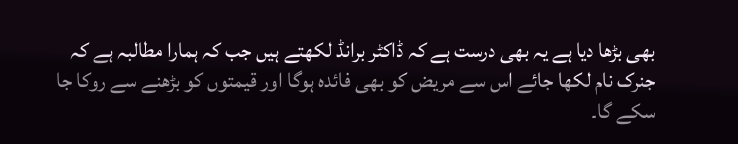بھی بڑھا دیا ہے یہ بھی درست ہے کہ ڈاکٹر برانڈ لکھتے ہیں جب کہ ہمارا مطالبہ ہے کہ جنرک نام لکھا جائے اس سے مریض کو بھی فائدہ ہوگا اور قیمتوں کو بڑھنے سے روکا جا سکے گا۔